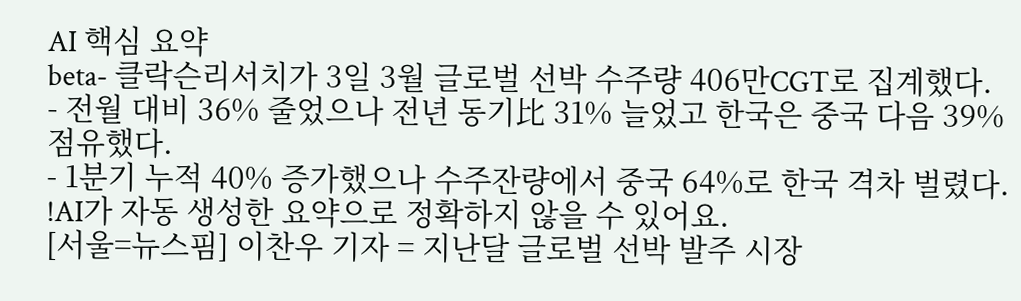AI 핵심 요약
beta- 클락슨리서치가 3일 3월 글로벌 선박 수주량 406만CGT로 집계했다.
- 전월 대비 36% 줄었으나 전년 동기比 31% 늘었고 한국은 중국 다음 39% 점유했다.
- 1분기 누적 40% 증가했으나 수주잔량에서 중국 64%로 한국 격차 벌렸다.
!AI가 자동 생성한 요약으로 정확하지 않을 수 있어요.
[서울=뉴스핌] 이찬우 기자 = 지난달 글로벌 선박 발주 시장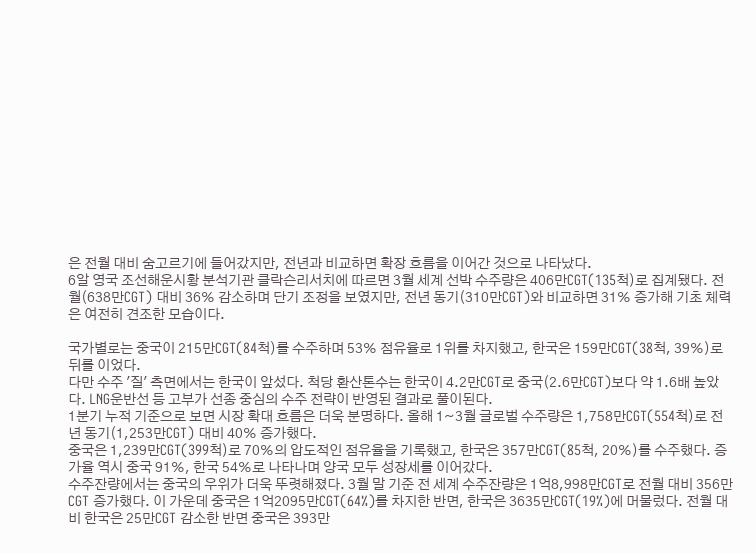은 전월 대비 숨고르기에 들어갔지만, 전년과 비교하면 확장 흐름을 이어간 것으로 나타났다.
6알 영국 조선해운시황 분석기관 클락슨리서치에 따르면 3월 세계 선박 수주량은 406만CGT(135척)로 집계됐다. 전월(638만CGT) 대비 36% 감소하며 단기 조정을 보였지만, 전년 동기(310만CGT)와 비교하면 31% 증가해 기초 체력은 여전히 견조한 모습이다.

국가별로는 중국이 215만CGT(84척)를 수주하며 53% 점유율로 1위를 차지했고, 한국은 159만CGT(38척, 39%)로 뒤를 이었다.
다만 수주 '질' 측면에서는 한국이 앞섰다. 척당 환산톤수는 한국이 4.2만CGT로 중국(2.6만CGT)보다 약 1.6배 높았다. LNG운반선 등 고부가 선종 중심의 수주 전략이 반영된 결과로 풀이된다.
1분기 누적 기준으로 보면 시장 확대 흐름은 더욱 분명하다. 올해 1~3월 글로벌 수주량은 1,758만CGT(554척)로 전년 동기(1,253만CGT) 대비 40% 증가했다.
중국은 1,239만CGT(399척)로 70%의 압도적인 점유율을 기록했고, 한국은 357만CGT(85척, 20%)를 수주했다. 증가율 역시 중국 91%, 한국 54%로 나타나며 양국 모두 성장세를 이어갔다.
수주잔량에서는 중국의 우위가 더욱 뚜렷해졌다. 3월 말 기준 전 세계 수주잔량은 1억8,998만CGT로 전월 대비 356만CGT 증가했다. 이 가운데 중국은 1억2095만CGT(64%)를 차지한 반면, 한국은 3635만CGT(19%)에 머물렀다. 전월 대비 한국은 25만CGT 감소한 반면 중국은 393만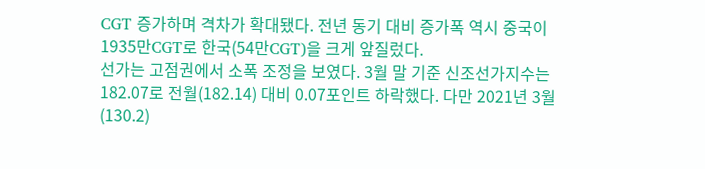CGT 증가하며 격차가 확대됐다. 전년 동기 대비 증가폭 역시 중국이 1935만CGT로 한국(54만CGT)을 크게 앞질렀다.
선가는 고점권에서 소폭 조정을 보였다. 3월 말 기준 신조선가지수는 182.07로 전월(182.14) 대비 0.07포인트 하락했다. 다만 2021년 3월(130.2)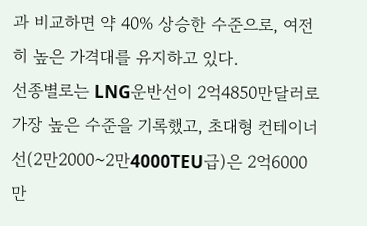과 비교하면 약 40% 상승한 수준으로, 여전히 높은 가격대를 유지하고 있다.
선종별로는 LNG운반선이 2억4850만달러로 가장 높은 수준을 기록했고, 초대형 컨테이너선(2만2000~2만4000TEU급)은 2억6000만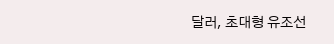달러, 초대형 유조선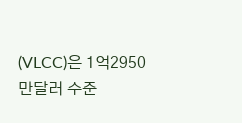(VLCC)은 1억2950만달러 수준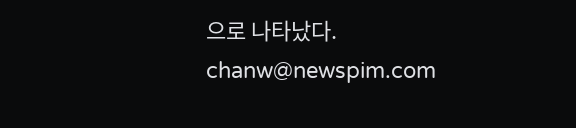으로 나타났다.
chanw@newspim.com